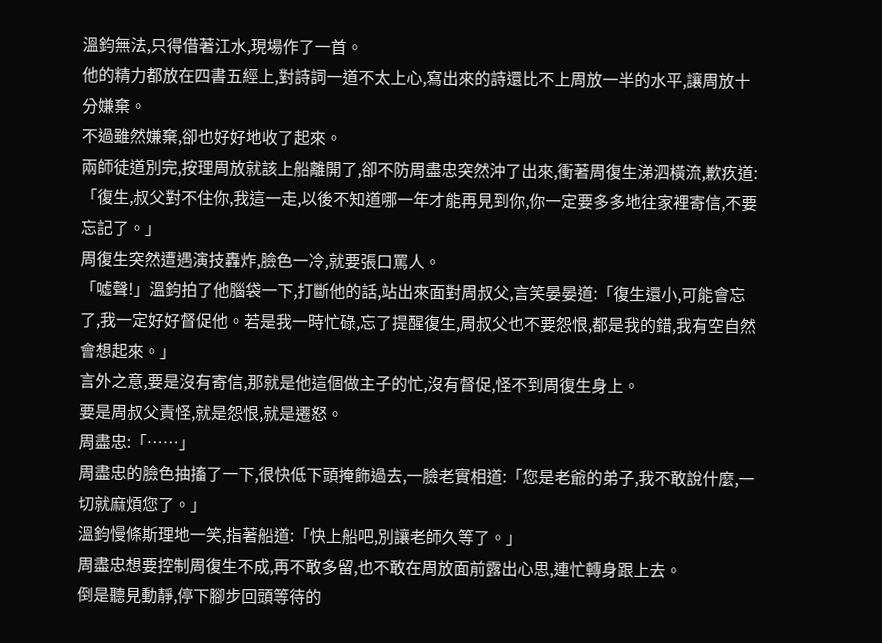溫鈞無法,只得借著江水,現場作了一首。
他的精力都放在四書五經上,對詩詞一道不太上心,寫出來的詩還比不上周放一半的水平,讓周放十分嫌棄。
不過雖然嫌棄,卻也好好地收了起來。
兩師徒道別完,按理周放就該上船離開了,卻不防周盡忠突然沖了出來,衝著周復生涕泗橫流,歉疚道:「復生,叔父對不住你,我這一走,以後不知道哪一年才能再見到你,你一定要多多地往家裡寄信,不要忘記了。」
周復生突然遭遇演技轟炸,臉色一冷,就要張口罵人。
「噓聲!」溫鈞拍了他腦袋一下,打斷他的話,站出來面對周叔父,言笑晏晏道:「復生還小,可能會忘了,我一定好好督促他。若是我一時忙碌,忘了提醒復生,周叔父也不要怨恨,都是我的錯,我有空自然會想起來。」
言外之意,要是沒有寄信,那就是他這個做主子的忙,沒有督促,怪不到周復生身上。
要是周叔父責怪,就是怨恨,就是遷怒。
周盡忠:「……」
周盡忠的臉色抽搐了一下,很快低下頭掩飾過去,一臉老實相道:「您是老爺的弟子,我不敢說什麼,一切就麻煩您了。」
溫鈞慢條斯理地一笑,指著船道:「快上船吧,別讓老師久等了。」
周盡忠想要控制周復生不成,再不敢多留,也不敢在周放面前露出心思,連忙轉身跟上去。
倒是聽見動靜,停下腳步回頭等待的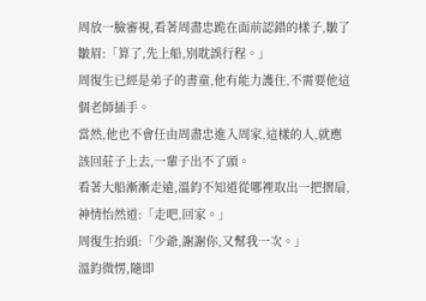周放一臉審視,看著周盡忠跪在面前認錯的樣子,皺了皺眉:「算了,先上船,別耽誤行程。」
周復生已經是弟子的書童,他有能力護住,不需要他這個老師插手。
當然,他也不會任由周盡忠進入周家,這樣的人,就應該回莊子上去,一輩子出不了頭。
看著大船漸漸走遠,溫鈞不知道從哪裡取出一把摺扇,神情怡然道:「走吧,回家。」
周復生抬頭:「少爺,謝謝你,又幫我一次。」
溫鈞微愣,隨即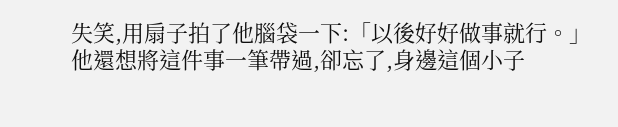失笑,用扇子拍了他腦袋一下:「以後好好做事就行。」
他還想將這件事一筆帶過,卻忘了,身邊這個小子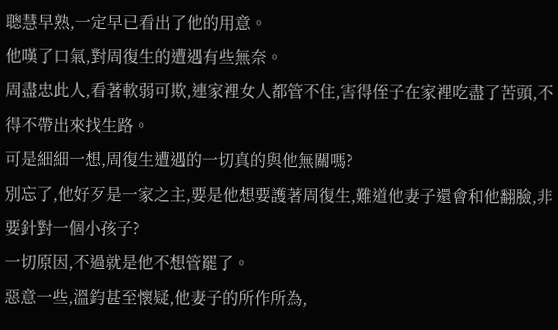聰慧早熟,一定早已看出了他的用意。
他嘆了口氣,對周復生的遭遇有些無奈。
周盡忠此人,看著軟弱可欺,連家裡女人都管不住,害得侄子在家裡吃盡了苦頭,不得不帶出來找生路。
可是細細一想,周復生遭遇的一切真的與他無關嗎?
別忘了,他好歹是一家之主,要是他想要護著周復生,難道他妻子還會和他翻臉,非要針對一個小孩子?
一切原因,不過就是他不想管罷了。
惡意一些,溫鈞甚至懷疑,他妻子的所作所為,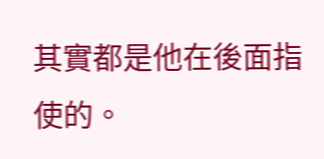其實都是他在後面指使的。